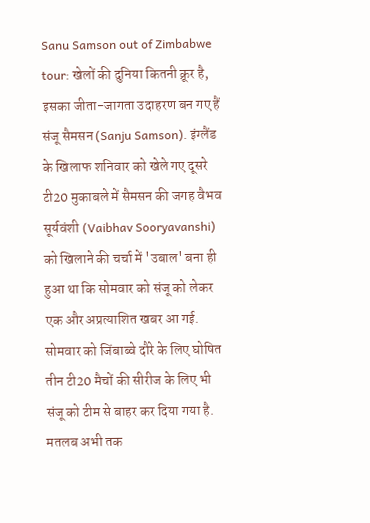Sanu Samson out of Zimbabwe tour: खेलों की दुनिया कितनी क्रूर है, इसका जीता-जागता उदाहरण बन गए हैं संजू सैमसन (Sanju Samson). इंग्लैंड के खिलाफ शनिवार को खेले गए दूसरे टी20 मुकाबले में सैमसन की जगह वैभव सूर्यवंशी (Vaibhav Sooryavanshi) को खिलाने की चर्चा में 'उबाल' बना ही हुआ था कि सोमवार को संजू को लेकर एक और अप्रत्याशित खबर आ गई. सोमवार को जिंबाब्वे दौरे के लिए घोषित तीन टी20 मैचों की सीरीज के लिए भी संजू को टीम से बाहर कर दिया गया है. मतलब अभी तक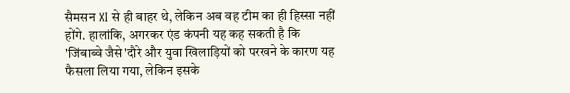सैमसन XI से ही बाहर थे, लेकिन अब वह टीम का ही हिस्सा नहीं होंगे. हालांकि, अगरकर एंड कंपनी यह कह सकती है कि 'जिंबाब्वे जैसे'दौरे और युवा खिलाड़ियों को परखने के कारण यह फैसला लिया गया, लेकिन इसके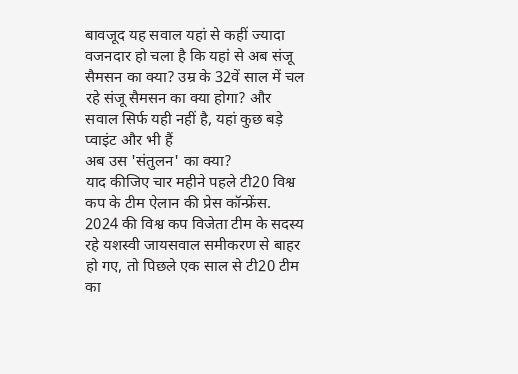बावजूद यह सवाल यहां से कहीं ज्यादा वजनदार हो चला है कि यहां से अब संजू सैमसन का क्या? उम्र के 32वें साल में चल रहे संजू सैमसन का क्या होगा? और सवाल सिर्फ यही नहीं है, यहां कुछ बड़े प्वाइंट और भी हैं
अब उस 'संतुलन' का क्या?
याद कीजिए चार महीने पहले टी20 विश्व कप के टीम ऐलान की प्रेस कॉन्फ्रेंस. 2024 की विश्व कप विजेता टीम के सदस्य रहे यशस्वी जायसवाल समीकरण से बाहर हो गए, तो पिछले एक साल से टी20 टीम का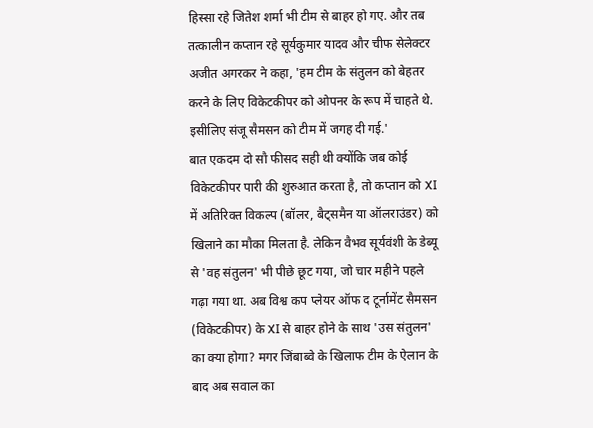हिस्सा रहे जितेश शर्मा भी टीम से बाहर हो गए. और तब तत्कालीन कप्तान रहे सूर्यकुमार यादव और चीफ सेलेक्टर अजीत अगरकर ने कहा, 'हम टीम के संतुलन को बेहतर करने के लिए विकेटकीपर को ओपनर के रूप में चाहते थे. इसीलिए संजू सैमसन को टीम में जगह दी गई.'
बात एकदम दो सौ फीसद सही थी क्योंकि जब कोई विकेटकीपर पारी की शुरुआत करता है, तो कप्तान को XI में अतिरिक्त विकल्प (बॉलर, बैट्समैन या ऑलराउंडर) को खिलाने का मौका मिलता है. लेकिन वैभव सूर्यवंशी के डेब्यू से 'वह संतुलन' भी पीछे छूट गया, जो चार महीने पहले गढ़ा गया था. अब विश्व कप प्लेयर ऑफ द टूर्नामेंट सैमसन (विकेटकीपर) के XI से बाहर होने के साथ 'उस संतुलन' का क्या होगा? मगर जिंबाब्वे के खिलाफ टीम के ऐलान के बाद अब सवाल का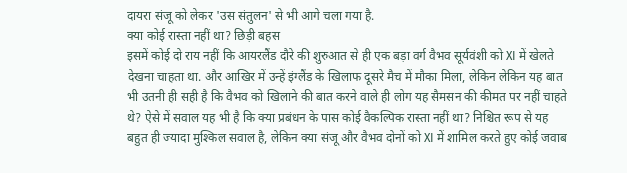दायरा संजू को लेकर 'उस संतुलन' से भी आगे चला गया है.
क्या कोई रास्ता नहीं था? छिड़ी बहस
इसमें कोई दो राय नहीं कि आयरलैंड दौरे की शुरुआत से ही एक बड़ा वर्ग वैभव सूर्यवंशी को XI में खेलते देखना चाहता था. और आखिर में उन्हें इंग्लैंड के खिलाफ दूसरे मैच में मौका मिला, लेकिन लेकिन यह बात भी उतनी ही सही है कि वैभव को खिलाने की बात करने वाले ही लोग यह सैमसन की कीमत पर नहीं चाहते थे? ऐसे में सवाल यह भी है कि क्या प्रबंधन के पास कोई वैकल्पिक रास्ता नहीं था? निश्चित रूप से यह बहुत ही ज्यादा मुश्किल सवाल है, लेकिन क्या संजू और वैभव दोनों को XI में शामिल करते हुए कोई जवाब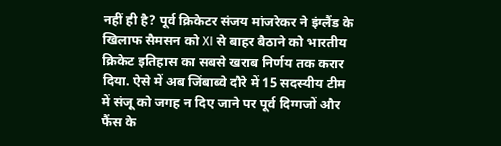नहीं ही है? पूर्व क्रिकेटर संजय मांजरेकर ने इंग्लैंड के खिलाफ सैमसन को XI से बाहर बैठाने को भारतीय क्रिकेट इतिहास का सबसे खराब निर्णय तक करार दिया. ऐसे में अब जिंबाब्वे दौरे में 15 सदस्यीय टीम में संजू को जगह न दिए जाने पर पूर्व दिग्गजों और फैंस के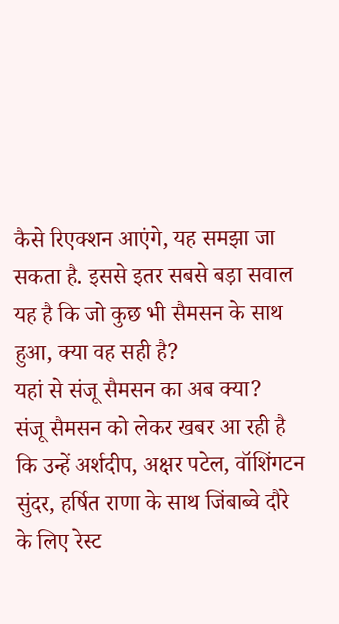कैसे रिएक्शन आएंगे, यह समझा जा सकता है. इससे इतर सबसे बड़ा सवाल यह है कि जो कुछ भी सैमसन के साथ हुआ, क्या वह सही है?
यहां से संजू सैमसन का अब क्या?
संजू सैमसन को लेकर खबर आ रही है कि उन्हें अर्शदीप, अक्षर पटेल, वॉशिंगटन सुंदर, हर्षित राणा के साथ जिंबाब्वे दौरे के लिए रेस्ट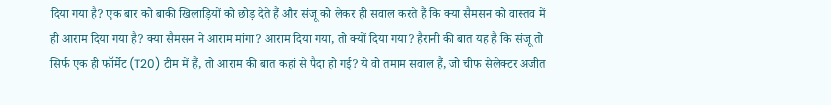दिया गया है? एक बार को बाकी खिलाड़ियों को छोड़ देते हैं और संजू को लेकर ही सवाल करते हैं कि क्या सैमसन को वास्तव में ही आराम दिया गया है? क्या सैमसन ने आराम मांगा? आराम दिया गया, तो क्यों दिया गया? हैरानी की बात यह है कि संजू तो सिर्फ एक ही फॉर्मेट (T20) टीम में हैं, तो आराम की बात कहां से पैदा हो गई? ये वो तमाम सवाल हैं, जो चीफ सेलेक्टर अजीत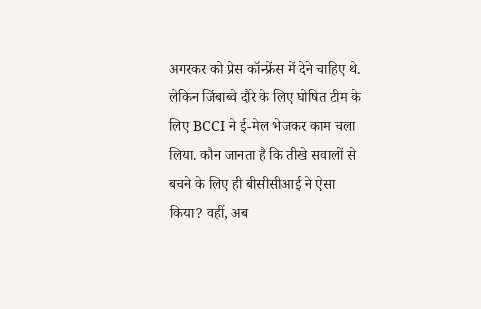अगरकर को प्रेस कॉन्फ्रेंस में देने चाहिए थे. लेकिन जिंबाब्वे दौरे के लिए घोषित टीम के लिए BCCI ने ई-मेल भेजकर काम चला लिया. कौन जानता है कि तीखे सवालों से बचने के लिए ही बीसीसीआई ने ऐसा किया? वहीं, अब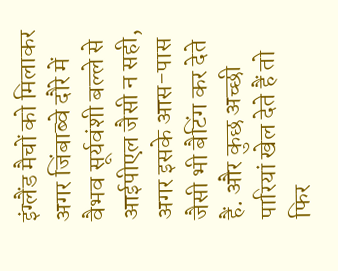इंग्लैंड मैचों को मिलाकर अगर जिंबाब्वे दौरे में वैभव सूर्यवंशी बल्ले से आईपीएल जैसी न सही, अगर इसके आस-पास जैसी भी बैटिंग कर देते हैं. और कुछ अच्छी पारियां खेल देते हैं तो फिर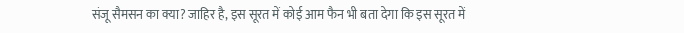संजू सैमसन का क्या? जाहिर है, इस सूरत में कोई आम फैन भी बता देगा कि इस सूरत में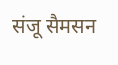संजू सैमसन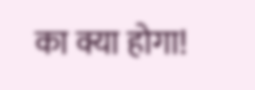का क्या होगा!